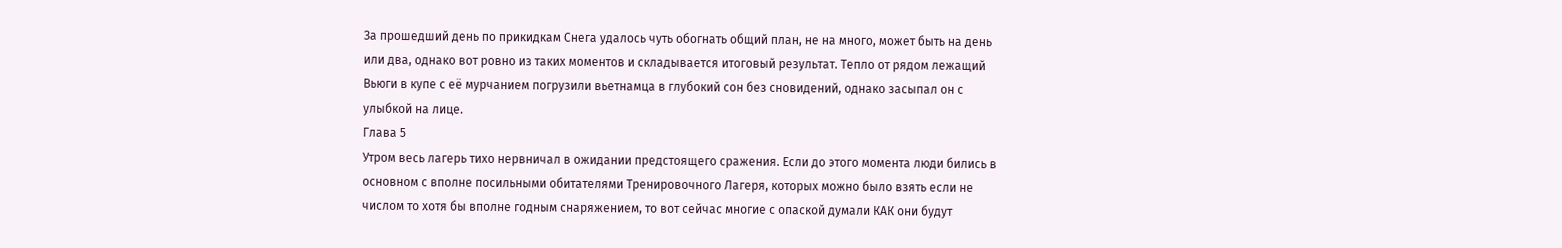За прошедший день по прикидкам Снега удалось чуть обогнать общий план, не на много, может быть на день или два, однако вот ровно из таких моментов и складывается итоговый результат. Тепло от рядом лежащий Вьюги в купе с её мурчанием погрузили вьетнамца в глубокий сон без сновидений, однако засыпал он с улыбкой на лице.
Глава 5
Утром весь лагерь тихо нервничал в ожидании предстоящего сражения. Если до этого момента люди бились в основном с вполне посильными обитателями Тренировочного Лагеря, которых можно было взять если не числом то хотя бы вполне годным снаряжением, то вот сейчас многие с опаской думали КАК они будут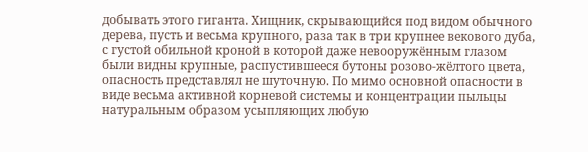добывать этого гиганта. Хищник, скрывающийся под видом обычного дерева, пусть и весьма крупного, раза так в три крупнее векового дуба, с густой обильной кроной в которой даже невооружённым глазом были видны крупные, распустившееся бутоны розово-жёлтого цвета, опасность представлял не шуточную. По мимо основной опасности в виде весьма активной корневой системы и концентрации пыльцы натуральным образом усыпляющих любую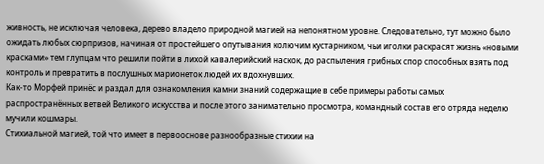живность, не исключая человека, дерево владело природной магией на непонятном уровне. Следовательно, тут можно было ожидать любых сюрпризов, начиная от простейшего опутывания колючим кустарником, чьи иголки раскрасят жизнь «новыми красками» тем глупцам что решили пойти в лихой кавалерийский наскок, до распыления грибных спор способных взять под контроль и превратить в послушных марионеток людей их вдохнувших.
Как-то Морфей принёс и раздал для ознакомления камни знаний содержащие в себе примеры работы самых распространённых ветвей Великого искусства и после этого занимательно просмотра, командный состав его отряда неделю мучили кошмары.
Стихиальной магией, той что имеет в первооснове разнообразные стихии на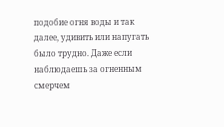подобие огня воды и так далее, удивить или напугать было трудно. Даже если наблюдаешь за огненным смерчем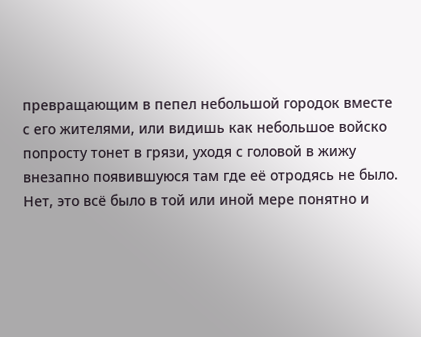превращающим в пепел небольшой городок вместе с его жителями, или видишь как небольшое войско попросту тонет в грязи, уходя с головой в жижу внезапно появившуюся там где её отродясь не было. Нет, это всё было в той или иной мере понятно и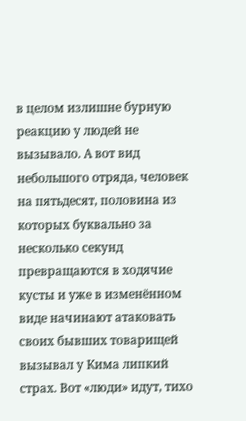в целом излишне бурную реакцию у людей не вызывало. А вот вид небольшого отряда, человек на пятьдесят, половина из которых буквально за несколько секунд превращаются в ходячие кусты и уже в изменённом виде начинают атаковать своих бывших товарищей вызывал у Кима липкий страх. Вот «люди» идут, тихо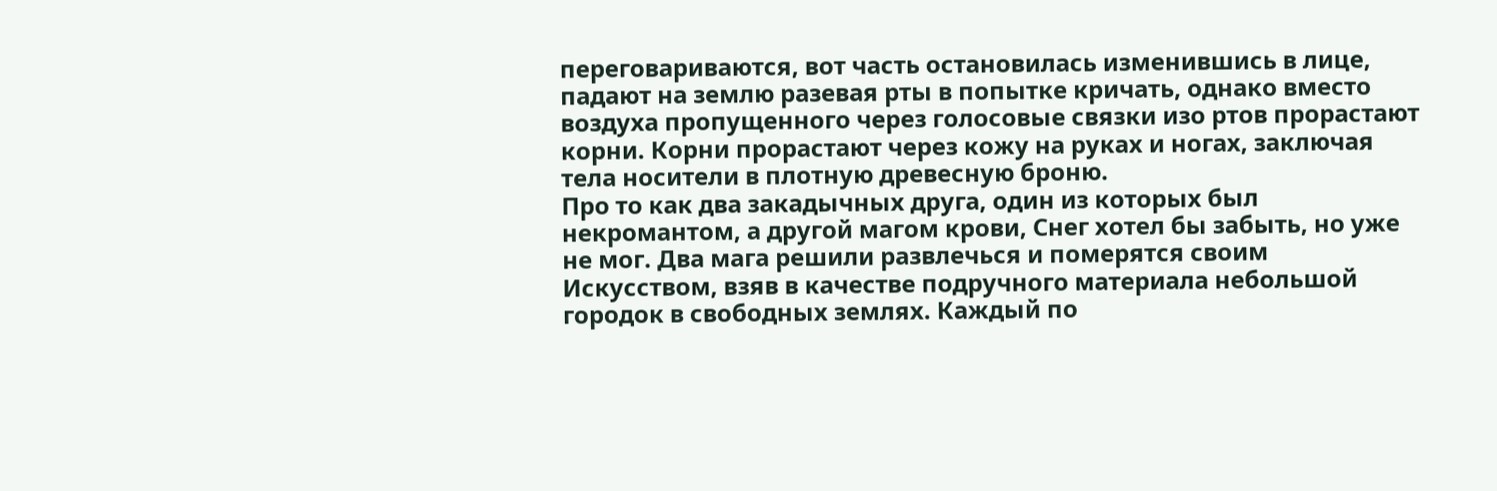переговариваются, вот часть остановилась изменившись в лице, падают на землю разевая рты в попытке кричать, однако вместо воздуха пропущенного через голосовые связки изо ртов прорастают корни. Корни прорастают через кожу на руках и ногах, заключая тела носители в плотную древесную броню.
Про то как два закадычных друга, один из которых был некромантом, а другой магом крови, Снег хотел бы забыть, но уже не мог. Два мага решили развлечься и померятся своим Искусством, взяв в качестве подручного материала небольшой городок в свободных землях. Каждый по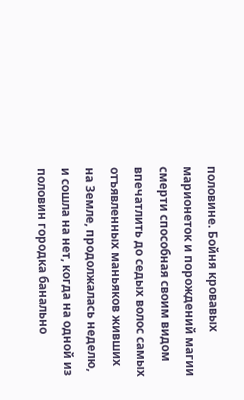половине. Бойня кровавых марионеток и порождений магии смерти способная своим видом впечатлить до седых волос самых отъявленных маньяков живших на Земле, продолжалась неделю, и сошла на нет, когда на одной из половин городка банально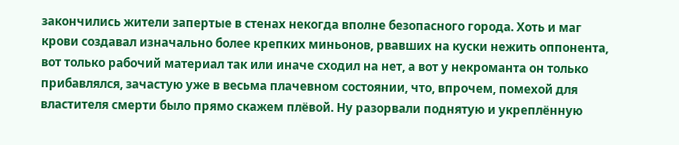закончились жители запертые в стенах некогда вполне безопасного города. Хоть и маг крови создавал изначально более крепких миньонов, рвавших на куски нежить оппонента, вот только рабочий материал так или иначе сходил на нет, а вот у некроманта он только прибавлялся, зачастую уже в весьма плачевном состоянии, что, впрочем, помехой для властителя смерти было прямо скажем плёвой. Ну разорвали поднятую и укреплённую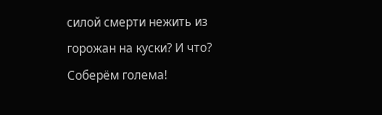силой смерти нежить из горожан на куски? И что? Соберём голема!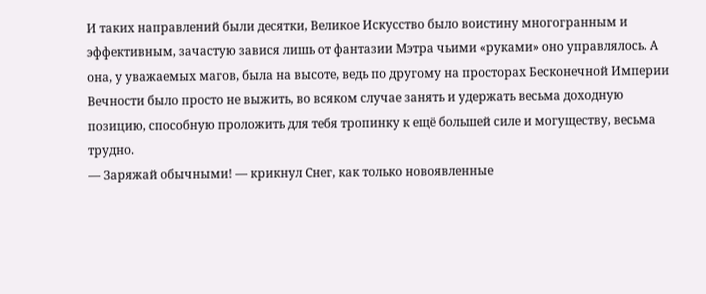И таких направлений были десятки, Великое Искусство было воистину многогранным и эффективным, зачастую завися лишь от фантазии Мэтра чьими «руками» оно управлялось. А она, у уважаемых магов, была на высоте, ведь по другому на просторах Бесконечной Империи Вечности было просто не выжить, во всяком случае занять и удержать весьма доходную позицию, способную проложить для тебя тропинку к ещё большей силе и могуществу, весьма трудно.
— Заряжай обычными! — крикнул Снег, как только новоявленные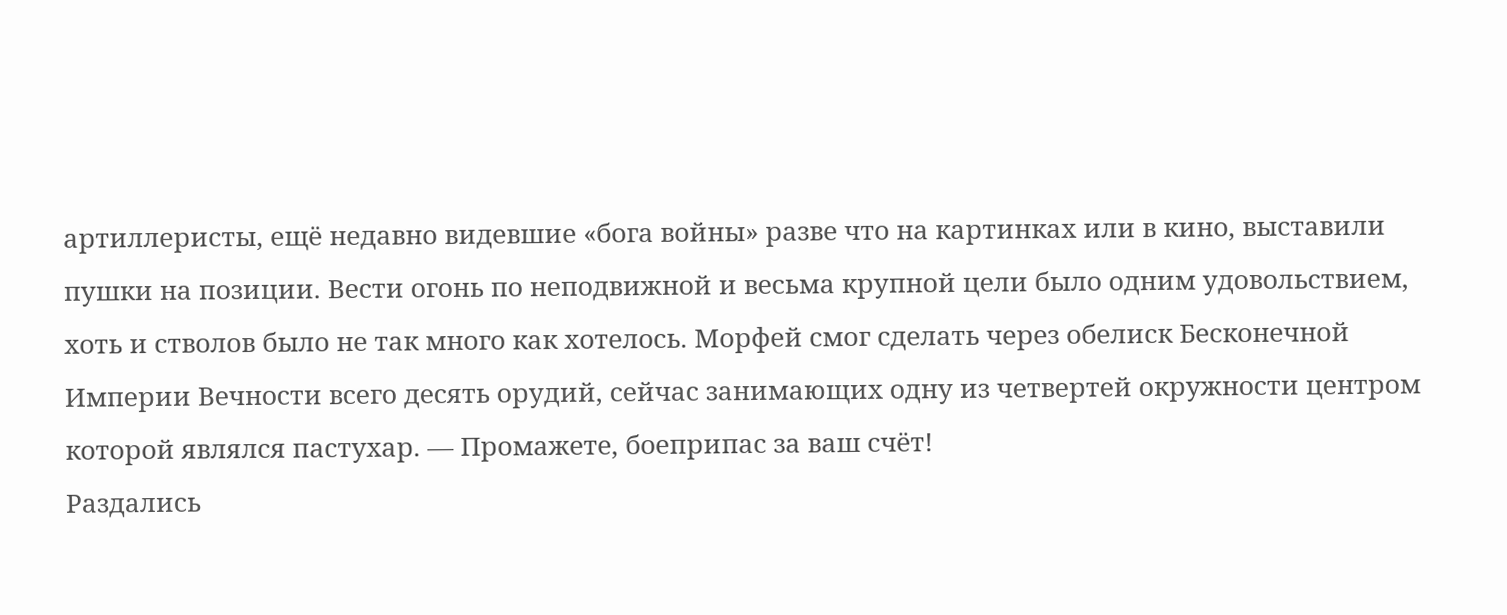артиллеристы, ещё недавно видевшие «бога войны» разве что на картинках или в кино, выставили пушки на позиции. Вести огонь по неподвижной и весьма крупной цели было одним удовольствием, хоть и стволов было не так много как хотелось. Морфей смог сделать через обелиск Бесконечной Империи Вечности всего десять орудий, сейчас занимающих одну из четвертей окружности центром которой являлся пастухар. — Промажете, боеприпас за ваш счёт!
Раздались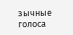зычные голоса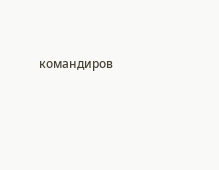командиров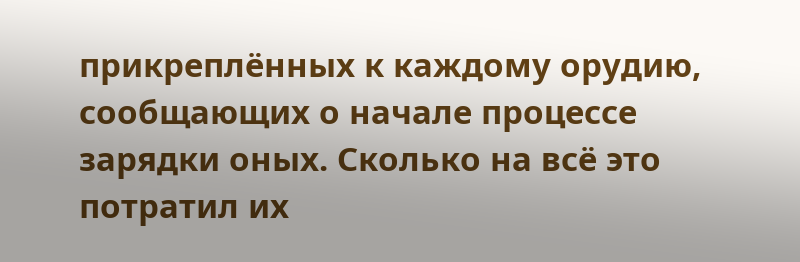прикреплённых к каждому орудию, сообщающих о начале процессе зарядки оных. Сколько на всё это потратил их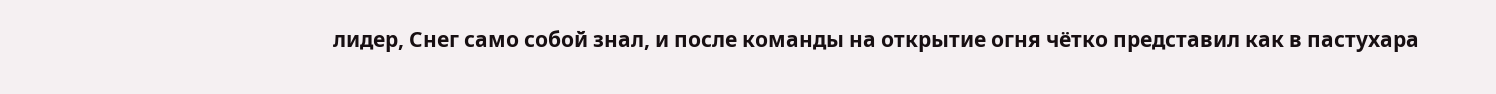лидер, Снег само собой знал, и после команды на открытие огня чётко представил как в пастухара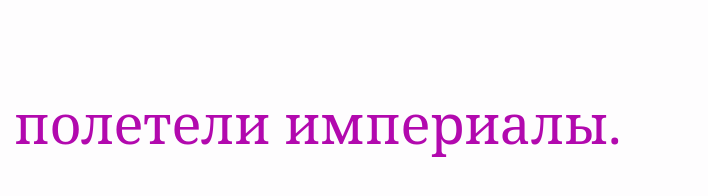полетели империалы.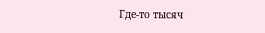Где-то тысяч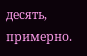десять, примерно.